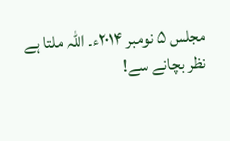مجلس ۵ نومبر ۲۰۱۴ء۔ اللہ ملتا ہے نظر بچانے سے!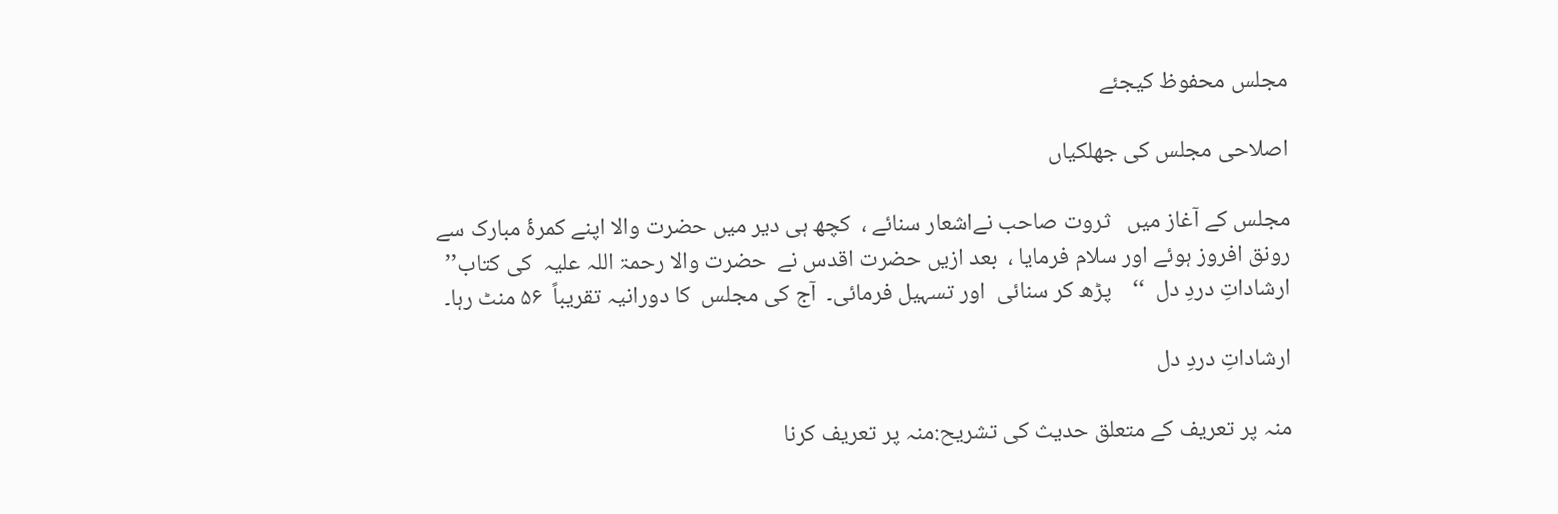مجلس محفوظ کیجئے

اصلاحی مجلس کی جھلکیاں

مجلس کے آغاز میں   ثروت صاحب نےاشعار سنائے ،  کچھ ہی دیر میں حضرت والا اپنے کمرۂ مبارک سے رونق افروز ہوئے اور سلام فرمایا ،  بعد ازیں حضرت اقدس نے  حضرت والا رحمۃ اللہ علیہ  کی کتاب’’ ارشاداتِ دردِ دل  ‘‘    پڑھ کر سنائی  اور تسہیل فرمائی۔  آج کی مجلس  کا دورانیہ تقریباً  ۵۶ منٹ رہا۔

ارشاداتِ دردِ دل

منہ پر تعریف کے متعلق حدیث کی تشریح:منہ پر تعریف کرنا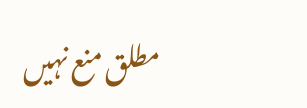مطلق منع نہیں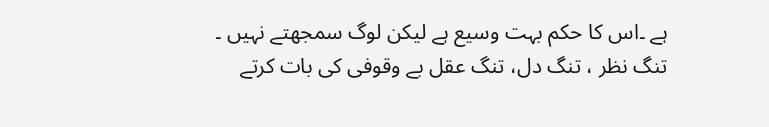ہے ۔اس کا حکم بہت وسیع ہے لیکن لوگ سمجھتے نہیں ۔ تنگ نظر ، تنگ دل، تنگ عقل بے وقوفی کی بات کرتے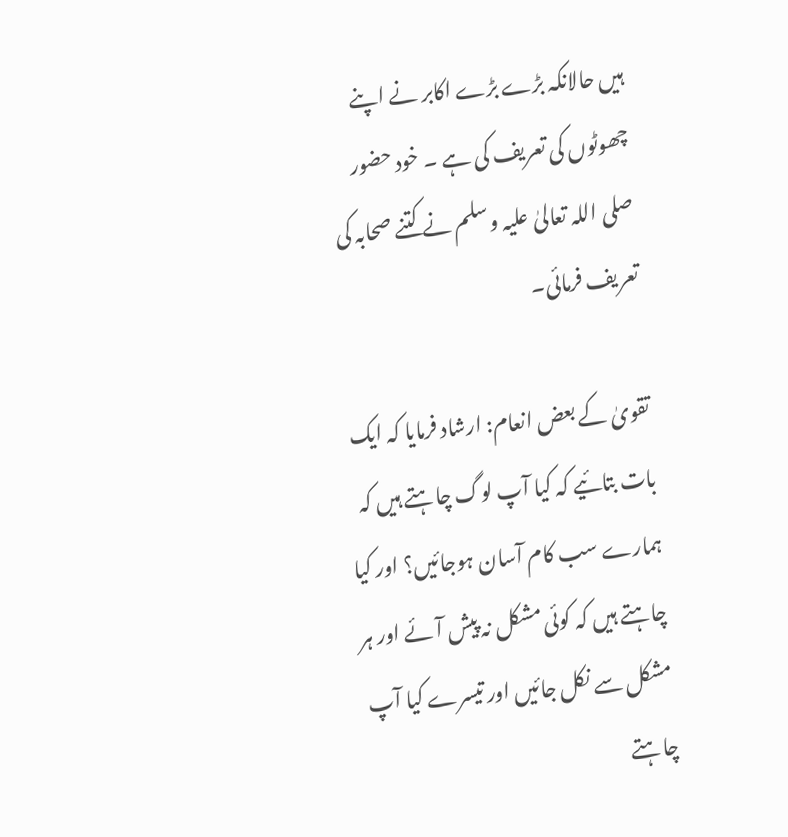ہیں حالانکہ بڑے بڑے اکابر نے اپنے چھوٹوں کی تعریف کی ہے ۔ خود حضور صلی اللہ تعالیٰ علیہ وسلم نے کتنے صحابہ کی تعریف فرمائی۔

تقویٰ کے بعض انعام: ارشاد فرمایا کہ ایک بات بتائیے کہ کیا آپ لوگ چاہتے ہیں کہ ہمارے سب کام آسان ہوجائیں؟ اور کیا چاہتے ہیں کہ کوئی مشکل نہ پیش آئے اور ہر مشکل سے نکل جائیں اور تیسرے کیا آپ چاہتے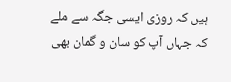ہیں کہ روزی ایسی جگہ سے ملے کہ جہاں آپ کو سان و گمان بھی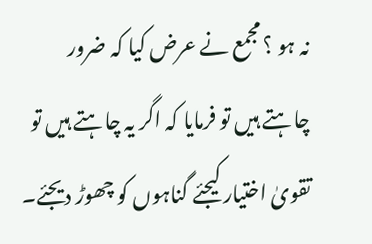نہ ہو ؟ مجمع نے عرض کیا کہ ضرور چاہتے ہیں تو فرمایا کہ اگر یہ چاہتے ہیں تو تقویٰ اختیار کیجئے گناہوں کو چھوڑ دیجئے۔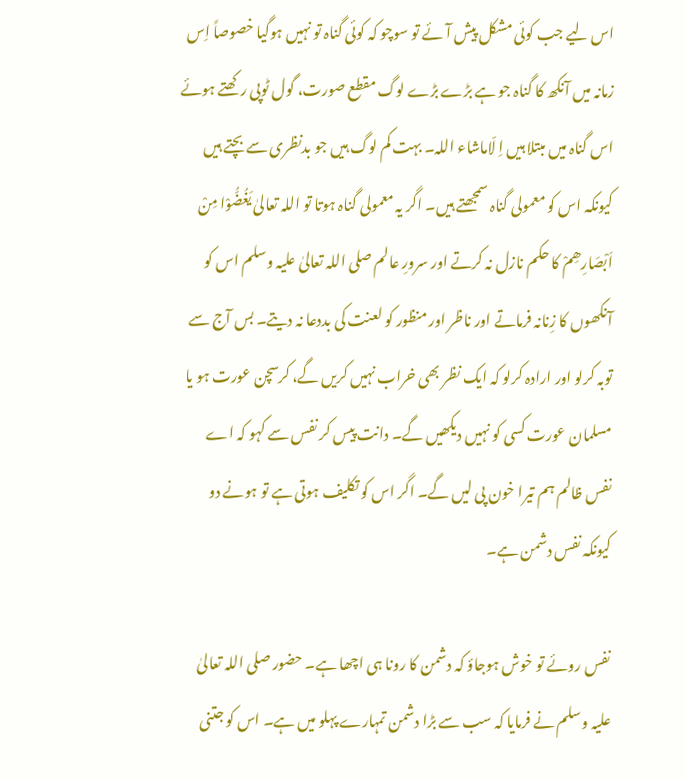اس لیے جب کوئی مشکل پیش آئے تو سوچو کہ کوئی گناہ تو نہیں ہوگیا خصوصاً اِس زمانہ میں آنکھ کا گناہ جو ہے بڑے بڑے لوگ مقطع صورت، گول ٹوپی رکھتے ہوئے اس گناہ میں مبتلا ہیں اِ لّاماشاء اللہ۔ بہت کم لوگ ہیں جو بدنظری سے بچتے ہیں کیونکہ اس کو معمولی گناہ سمجھتے ہیں۔ اگر یہ معمولی گناہ ہوتا تو اللہ تعالیٰ یَغُضُّوْا مِنْ اَبْصَارِھِمْ کا حکم نازل نہ کرتے اور سرورِ عالم صلی اللہ تعالیٰ علیہ وسلم اس کو آنکھوں کا زِنانہ فرماتے اور ناظر اور منظور کو لعنت کی بددعا نہ دیتے۔ بس آج سے توبہ کرلو اور ارادہ کرلو کہ ایک نظر بھی خراب نہیں کریں گے، کرسچن عورت ہو یا مسلمان عورت کسی کو نہیں دیکھیں گے۔ دانت پیس کر نفس سے کہو کہ اے نفس ظالم ہم تیرا خون پی لیں گے۔ اگر اس کو تکلیف ہوتی ہے تو ہونے دو کیونکہ نفس دشمن ہے۔

نفس روئے تو خوش ہوجاؤ کہ دشمن کا رونا ہی اچھا ہے۔ حضور صلی اللہ تعالیٰ علیہ وسلم نے فرمایا کہ سب سے بڑا دشمن تمہارے پہلو میں ہے۔ اس کو جتنی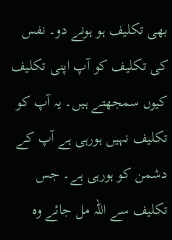بھی تکلیف ہو ہونے دو۔ نفس کی تکلیف کو آپ اپنی تکلیف کیوں سمجھتے ہیں۔ یہ آپ کو تکلیف نہیں ہورہی ہے آپ کے دشمن کو ہورہی ہے۔ جس تکلیف سے اللہ مل جائے وہ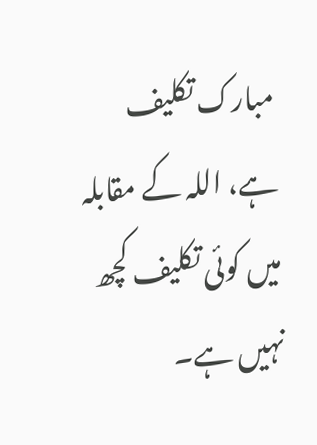مبارک تکلیف ہے، اللہ کے مقابلہ میں کوئی تکلیف کچھ نہیں ہے۔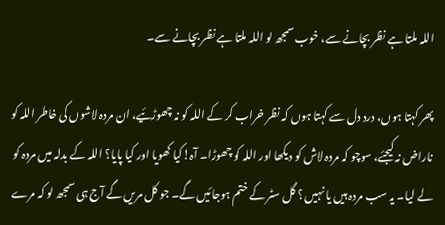اللہ ملتا ہے نظر بچانے سے، خوب سمجھ لو اللہ ملتا ہے نظر بچانے سے۔

پھر کہتا ہوں، درد دل سے کہتا ہوں کہ نظر خراب کر کے اللہ کو نہ چھوڑئیے، ان مردہ لاشوں کی خاطر اللہ کو ناراض نہ کیجئے، سوچو کہ مردہ لاش کو دیکھا اور اللہ کو چھوڑا۔ آہ!کیا کھویا اور کیا پایا؟ اللہ کے بدلہ میں مردہ کو لے لیا۔ یہ سب مردہ ہیں یا نہیں ؟ گل سٹر کے ختم ہوجائیں گے۔ جو کل مریں گے آج ہی سمجھ لو کہ مرے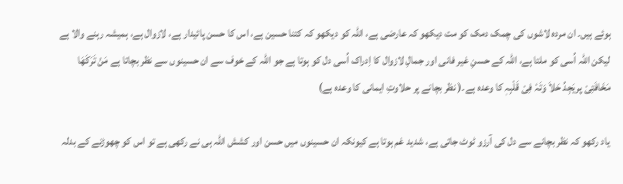ہوئے ہیں۔ ان مردہ لاشوں کی چمک دمک کو مت دیکھو کہ عارضی ہے، اللہ کو دیکھو کہ کتنا حسین ہے، اس کا حسن پائیدار ہے، لازوال ہے، ہمیشہ رہنے والا ہے لیکن اللہ اُسی کو ملتا ہے، اللہ کے حسنِ غیر فانی اور جمالِ لازوال کا اِدراک اُسی دل کو ہوتا ہے جو اللہ کے خوف سے ان حسینوں سے نظر بچاتا ہے مَنْ تَرَکَھَا مَخَافَتِیْ پریَجِدُ حَلاَ وَتَہٗ فِیْ قَلْبِہٖ کا وعدہ ہے۔( نظر بچانے پر حلاوتِ ایمانی کا وعدہ ہے)

یاد رکھو کہ نظر بچانے سے دل کی آرزو ٹوٹ جاتی ہے، شدید غم ہوتا ہے کیونکہ ان حسینوں میں حسن اور کشش اللہ ہی نے رکھی ہے تو اس کو چھوڑنے کے بدلہ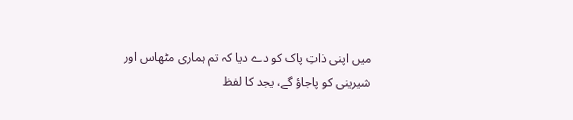میں اپنی ذاتِ پاک کو دے دیا کہ تم ہماری مٹھاس اور شیرینی کو پاجاؤ گے، یجد کا لفظ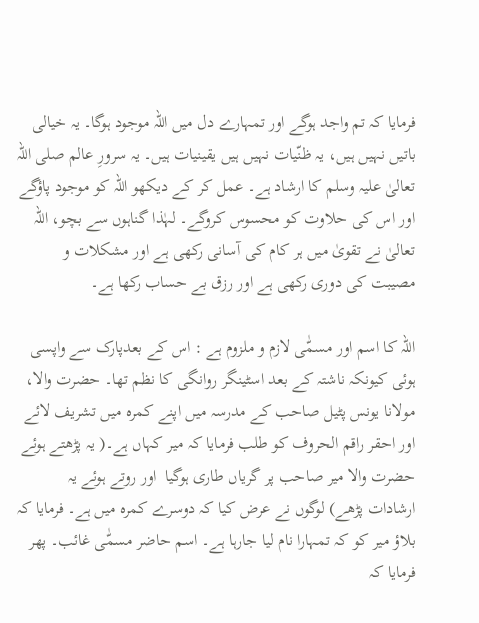فرمایا کہ تم واجد ہوگے اور تمہارے دل میں اللہ موجود ہوگا۔ یہ خیالی باتیں نہیں ہیں، یہ ظنّیات نہیں ہیں یقینیات ہیں۔ یہ سرورِ عالم صلی اللہ تعالیٰ علیہ وسلم کا ارشاد ہے۔ عمل کر کے دیکھو اللہ کو موجود پاؤگے اور اس کی حلاوت کو محسوس کروگے۔ لہٰذا گناہوں سے بچو، اللہ تعالیٰ نے تقویٰ میں ہر کام کی آسانی رکھی ہے اور مشکلات و مصیبت کی دوری رکھی ہے اور رزق بے حساب رکھا ہے۔

اللہ کا اسم اور مسمّٰی لازم و ملزوم ہے : اس کے بعدپارک سے واپسی ہوئی کیونکہ ناشتہ کے بعد اسٹینگر روانگی کا نظم تھا۔ حضرت والا، مولانا یونس پٹیل صاحب کے مدرسہ میں اپنے کمرہ میں تشریف لائے اور احقر راقم الحروف کو طلب فرمایا کہ میر کہاں ہے۔( یہ پڑھتے ہوئے حضرت والا میر صاحب پر گریاں طاری ہوگیا  اور روتے ہوئے یہ ارشادات پڑھے) لوگوں نے عرض کیا کہ دوسرے کمرہ میں ہے۔ فرمایا کہ بلاؤ میر کو کہ تمہارا نام لیا جارہا ہے۔ اسم حاضر مسمّٰی غائب۔ پھر فرمایا کہ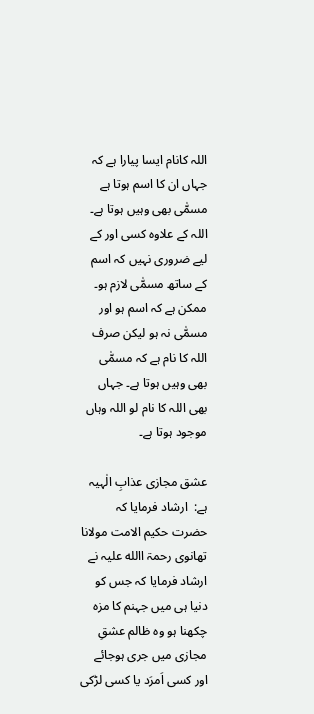اللہ کانام ایسا پیارا ہے کہ جہاں ان کا اسم ہوتا ہے مسمّٰی بھی وہیں ہوتا ہے۔ اللہ کے علاوہ کسی اور کے لیے ضروری نہیں کہ اسم کے ساتھ مسمّٰی لازم ہو۔ ممکن ہے کہ اسم ہو اور مسمّٰی نہ ہو لیکن صرف اللہ کا نام ہے کہ مسمّٰی بھی وہیں ہوتا ہے۔ جہاں بھی اللہ کا نام لو اللہ وہاں موجود ہوتا ہے۔

عشق مجازی عذابِ الٰہیہ ہے:  ارشاد فرمایا کہ حضرت حکیم الامت مولانا تھانوی رحمۃ االله علیہ نے ارشاد فرمایا کہ جس کو دنیا ہی میں جہنم کا مزہ چکھنا ہو وہ ظالم عشقِ مجازی میں جری ہوجائے اور کسی اَمرَد یا کسی لڑکی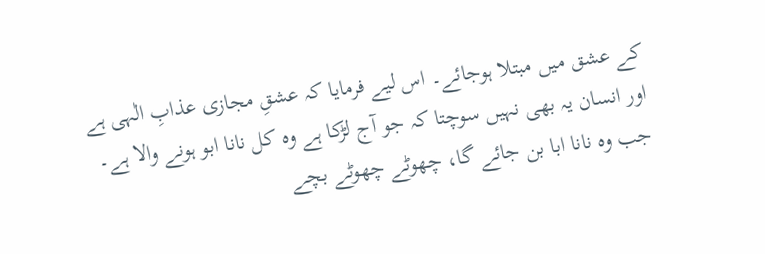کے عشق میں مبتلا ہوجائے۔ اس لیے فرمایا کہ عشقِ مجازی عذابِ الٰہی ہے اور انسان یہ بھی نہیں سوچتا کہ جو آج لڑکا ہے وہ کل نانا ابو ہونے والا ہے۔ جب وہ نانا ابا بن جائے گا، چھوٹے چھوٹے بچے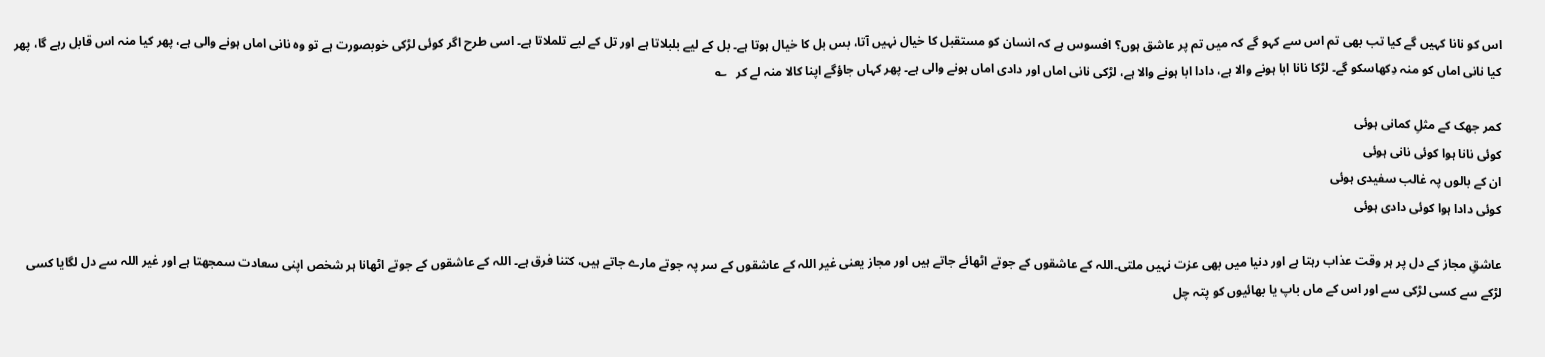اس کو نانا کہیں گے کیا تب بھی تم اس سے کہو گے کہ میں تم پر عاشق ہوں؟ افسوس ہے کہ انسان کو مستقبل کا خیال نہیں آتا، بس بل کا خیال ہوتا ہے۔ بل کے لیے بلبلاتا ہے اور تل کے لیے تلملاتا ہے۔ اسی طرح اگر کوئی لڑکی خوبصورت ہے تو وہ نانی اماں ہونے والی ہے، پھر کیا منہ اس قابل رہے گا، پھر کیا نانی اماں کو منہ دِکھاسکو گے۔ لڑکا نانا ابا ہونے والا ہے، دادا ابا ہونے والا ہے، لڑکی نانی اماں اور دادی اماں ہونے والی ہے۔ پھر کہاں جاؤگے اپنا کالا منہ لے کر   ؎

کمر جھک کے مثلِ کمانی ہوئی
کوئی نانا ہوا کوئی نانی ہوئی
ان کے بالوں پہ غالب سفیدی ہوئی
کوئی دادا ہوا کوئی دادی ہوئی

عاشقِ مجاز کے دل پر ہر وقت عذاب رہتا ہے اور دنیا میں بھی عزت نہیں ملتی۔اللہ کے عاشقوں کے جوتے اٹھائے جاتے ہیں اور مجاز یعنی غیر اللہ کے عاشقوں کے سر پہ جوتے مارے جاتے ہیں، کتنا فرق ہے۔ اللہ کے عاشقوں کے جوتے اٹھانا ہر شخص اپنی سعادت سمجھتا ہے اور غیر اللہ سے دل لگایا کسی لڑکے سے کسی لڑکی سے اور اس کے ماں باپ یا بھائیوں کو پتہ چل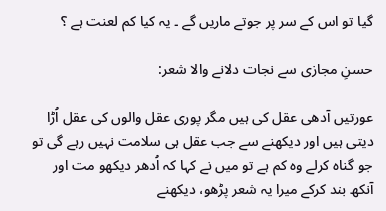گیا تو اس کے سر پر جوتے ماریں گے ۔ یہ کیا کم لعنت ہے ؟

حسنِ مجازی سے نجات دلانے والا شعر:

عورتیں آدھی عقل کی ہیں مگر پوری عقل والوں کی عقل اُڑا دیتی ہیں اور دیکھنے سے جب عقل ہی سلامت نہیں رہے گی تو جو گناہ کرلے وہ کم ہے تو میں نے کہا کہ اُدھر دیکھو مت اور آنکھ بند کرکے میرا یہ شعر پڑھو، دیکھنے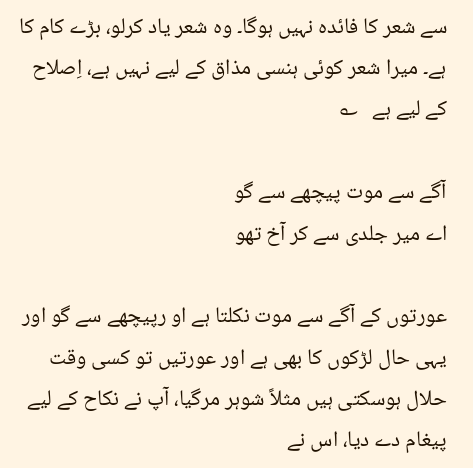سے شعر کا فائدہ نہیں ہوگا۔ وہ شعر یاد کرلو، بڑے کام کا ہے۔ میرا شعر کوئی ہنسی مذاق کے لیے نہیں ہے، اِصلاح کے لیے ہے   ؎

آگے سے موت پیچھے سے گو
اے میر جلدی سے کر آخ تھو

عورتوں کے آگے سے موت نکلتا ہے او رپیچھے سے گو اور یہی حال لڑکوں کا بھی ہے اور عورتیں تو کسی وقت حلال ہوسکتی ہیں مثلاً شوہر مرگیا، آپ نے نکاح کے لیے پیغام دے دیا، اس نے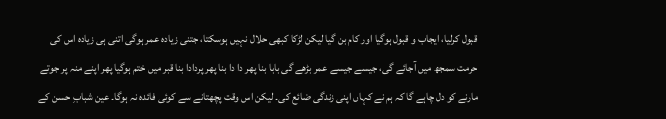قبول کرلیا، ایجاب و قبول ہوگیا اور کام بن گیا لیکن لڑکا کبھی حلال نہیں ہوسکتا، جتنی زیادہ عمر ہوگی اتنی ہی زیادہ اس کی حرمت سمجھ میں آجائے گی، جیسے جیسے عمر بڑھے گی بابا بنا پھر دا دا بنا پھر پردادا بنا قبر میں ختم ہوگیا پھر اپنے منہ پر جوتے مارنے کو دل چاہے گا کہ ہم نے کہاں اپنی زندگی ضائع کی۔ لیکن اس وقت پچھتانے سے کوئی فائدہ نہ ہوگا۔ عین شبابِ حسن کے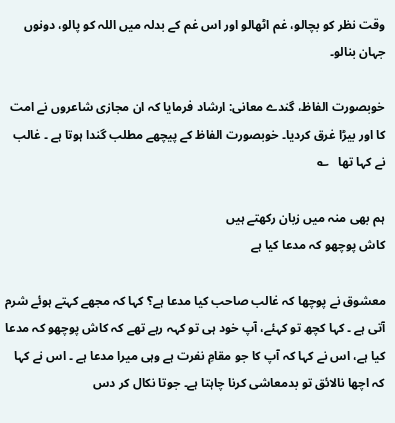وقت نظر کو بچالو، غم اٹھالو اور اس غم کے بدلہ میں اللہ کو پالو، دونوں جہان بنالو۔

خوبصورت الفاظ، گندے معانی: ارشاد فرمایا کہ ان مجازی شاعروں نے امت کا اور بیڑا غرق کردیا۔ خوبصورت الفاظ کے پیچھے مطلب گندا ہوتا ہے ۔ غالب نے کہا تھا   ؎

ہم بھی منہ میں زبان رکھتے ہیں
کاش پوچھو کہ مدعا کیا ہے

معشوق نے پوچھا کہ غالب صاحب کیا مدعا ہے؟ کہا کہ مجھے کہتے ہوئے شرم آتی ہے ۔ کہا کچھ تو کہئے، آپ خود ہی تو کہہ رہے تھے کہ کاش پوچھو کہ مدعا کیا ہے، اس نے کہا کہ آپ کا جو مقامِ نفرت ہے وہی میرا مدعا ہے ۔ اس نے کہا کہ اچھا نالائق تو بدمعاشی کرنا چاہتا ہے۔ جوتا نکال کر دس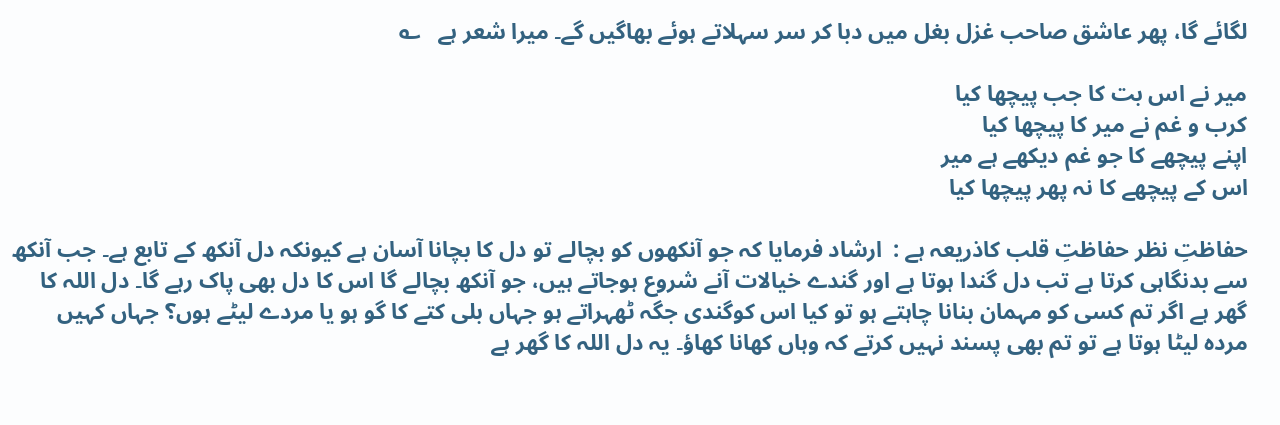لگائے گا، پھر عاشق صاحب غزل بغل میں دبا کر سر سہلاتے ہوئے بھاگیں گے۔ میرا شعر ہے   ؎

میر نے اس بت کا جب پیچھا کیا
کرب و غم نے میر کا پیچھا کیا
اپنے پیچھے کا جو غم دیکھے ہے میر
اس کے پیچھے کا نہ پھر پیچھا کیا

حفاظتِ نظر حفاظتِ قلب کاذریعہ ہے :  ارشاد فرمایا کہ جو آنکھوں کو بچالے تو دل کا بچانا آسان ہے کیونکہ دل آنکھ کے تابع ہے۔ جب آنکھ سے بدنگاہی کرتا ہے تب دل گندا ہوتا ہے اور گندے خیالات آنے شروع ہوجاتے ہیں، جو آنکھ بچالے گا اس کا دل بھی پاک رہے گا۔ دل اللہ کا گھر ہے اگر تم کسی کو مہمان بنانا چاہتے ہو تو کیا اس کوگندی جگہ ٹھہراتے ہو جہاں بلی کتے کا گو ہو یا مردے لیٹے ہوں؟ جہاں کہیں مردہ لیٹا ہوتا ہے تو تم بھی پسند نہیں کرتے کہ وہاں کھانا کھاؤ۔ یہ دل اللہ کا گھر ہے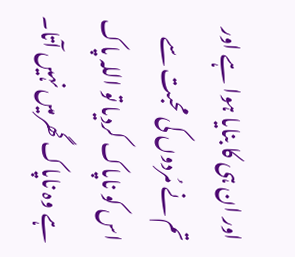اور ان ہی کا بنایا ہوا ہے اور تم نے مُردوں کی محبت سے اس کو ناپاک کردیا تو اللہ پاک ہے وہ ناپاک گھرمیں نہیں آتا۔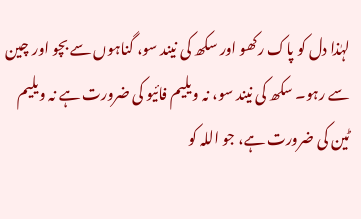لہٰذا دل کو پاک رکھو اور سکھ کی نیند سو، گناہوں سے بچو اور چین سے رہو۔ سکھ کی نیند سو، نہ ویلیم فائیو کی ضرورت ہے نہ ویلیم ٹین کی ضرورت ہے، جو اللہ کو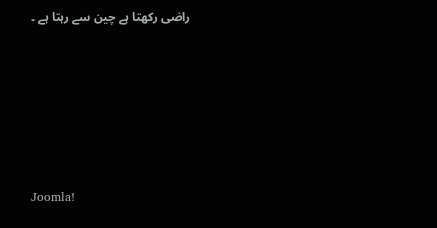راضی رکھتا ہے چین سے رہتا ہے ۔











Joomla!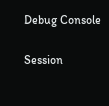Debug Console

Session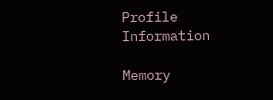Profile Information

Memory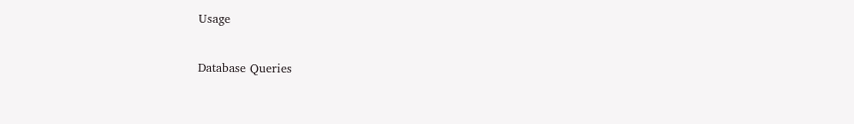Usage

Database Queries